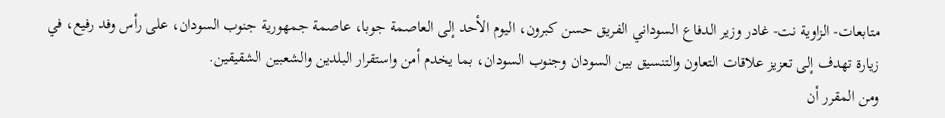متابعات- الزاوية نت- غادر وزير الدفاع السوداني الفريق حسن كبرون، اليوم الأحد إلى العاصمة جوبا، عاصمة جمهورية جنوب السودان، على رأس وفد رفيع، في زيارة تهدف إلى تعزيز علاقات التعاون والتنسيق بين السودان وجنوب السودان، بما يخدم أمن واستقرار البلدين والشعبين الشقيقين.
ومن المقرر أن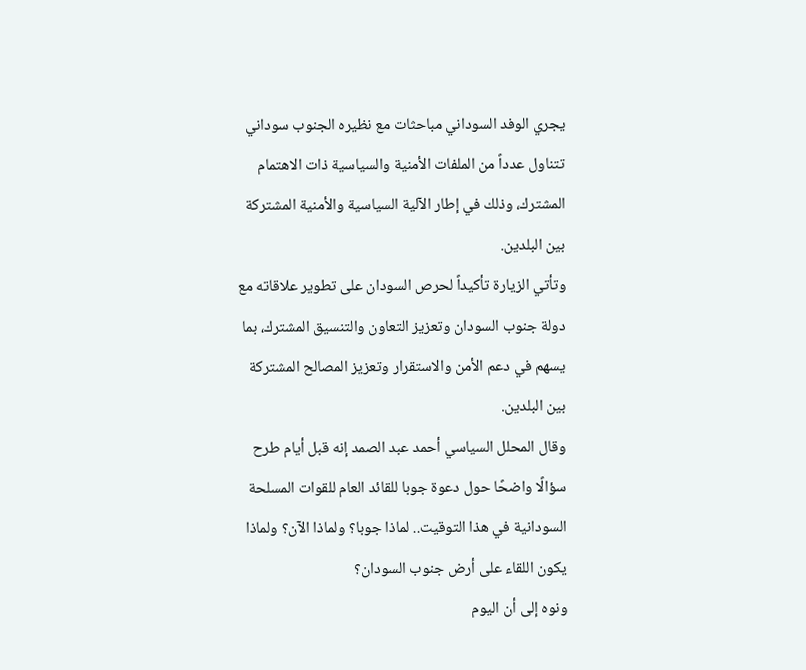يجري الوفد السوداني مباحثات مع نظيره الجنوب سوداني تتناول عدداً من الملفات الأمنية والسياسية ذات الاهتمام المشترك، وذلك في إطار الآلية السياسية والأمنية المشتركة بين البلدين.
وتأتي الزيارة تأكيداً لحرص السودان على تطوير علاقاته مع دولة جنوب السودان وتعزيز التعاون والتنسيق المشترك، بما يسهم في دعم الأمن والاستقرار وتعزيز المصالح المشتركة بين البلدين.
وقال المحلل السياسي أحمد عبد الصمد إنه قبل أيام طرح سؤالًا واضحًا حول دعوة جوبا للقائد العام للقوات المسلحة السودانية في هذا التوقيت.. لماذا جوبا؟ ولماذا الآن؟ ولماذا يكون اللقاء على أرض جنوب السودان؟
ونوه إلى أن اليوم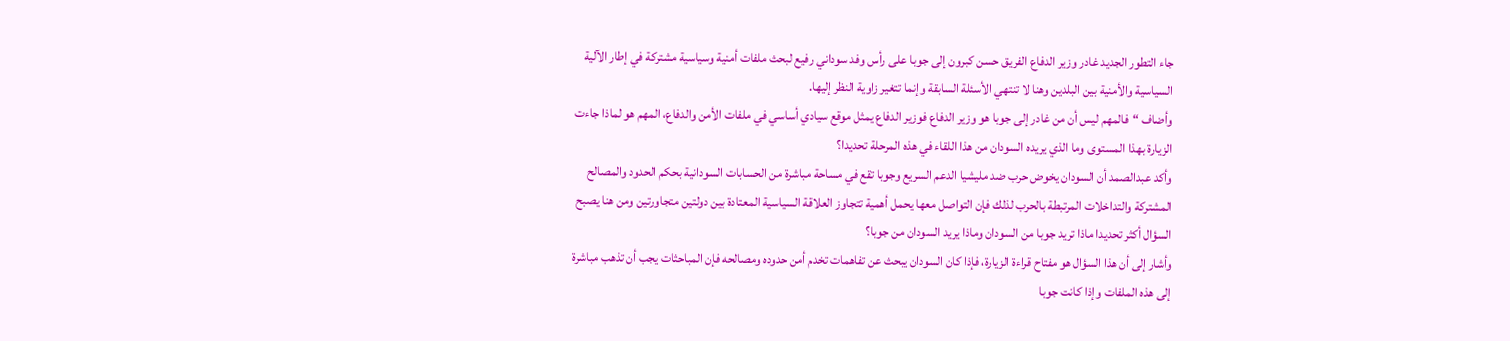جاء التطور الجديد غادر وزير الدفاع الفريق حسن كبرون إلى جوبا على رأس وفد سوداني رفيع لبحث ملفات أمنية وسياسية مشتركة في إطار الآلية السياسية والأمنية بين البلدين وهنا لا تنتهي الأسئلة السابقة وإنما تتغير زاوية النظر إليها.
وأضاف “فالمهم ليس أن من غادر إلى جوبا هو وزير الدفاع فوزير الدفاع يمثل موقع سيادي أساسي في ملفات الأمن والدفاع، المهم هو لماذا جاءت الزيارة بهذا المستوى وما الذي يريده السودان من هذا اللقاء في هذه المرحلة تحديدا؟
وأكد عبدالصمد أن السودان يخوض حرب ضد مليشيا الدعم السريع وجوبا تقع في مساحة مباشرة من الحسابات السودانية بحكم الحدود والمصالح المشتركة والتداخلات المرتبطة بالحرب لذلك فإن التواصل معها يحمل أهمية تتجاوز العلاقة السياسية المعتادة بين دولتين متجاورتين ومن هنا يصبح السؤال أكثر تحديدا ماذا تريد جوبا من السودان وماذا يريد السودان من جوبا؟
وأشار إلى أن هذا السؤال هو مفتاح قراءة الزيارة، فإذا كان السودان يبحث عن تفاهمات تخدم أمن حدوده ومصالحه فإن المباحثات يجب أن تذهب مباشرة إلى هذه الملفات وإذا كانت جوبا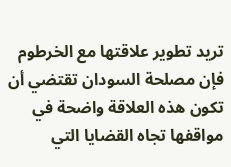تريد تطوير علاقتها مع الخرطوم فإن مصلحة السودان تقتضي أن تكون هذه العلاقة واضحة في مواقفها تجاه القضايا التي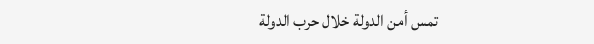تمس أمن الدولة خلال حرب الدولة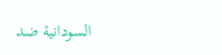السودانية ضد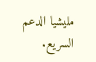مليشيا الدعم السريع.